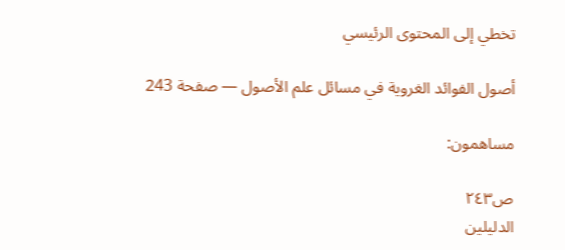تخطي إلى المحتوى الرئيسي

أصول الفوائد الغروية في مسائل علم الأصول — صفحة 243

مساهمون:

ص٢٤٣
الدليلين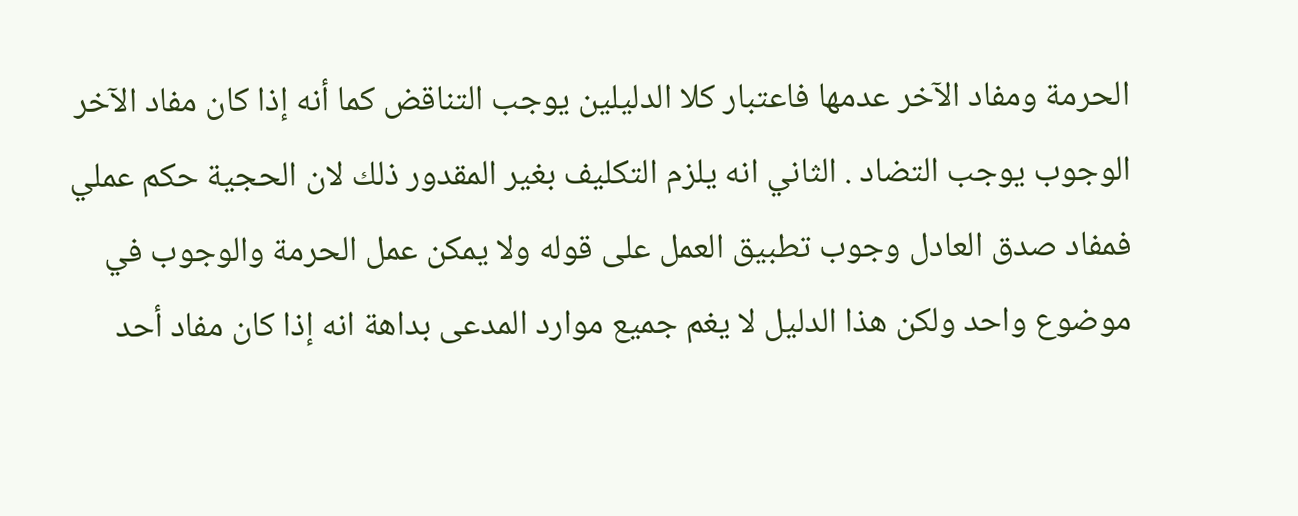الحرمة ومفاد الآخر عدمها فاعتبار كلا الدليلين يوجب التناقض كما أنه إذا كان مفاد الآخر الوجوب يوجب التضاد . الثاني انه يلزم التكليف بغير المقدور ذلك لان الحجية حكم عملي فمفاد صدق العادل وجوب تطبيق العمل على قوله ولا يمكن عمل الحرمة والوجوب في موضوع واحد ولكن هذا الدليل لا يغم جميع موارد المدعى بداهة انه إذا كان مفاد أحد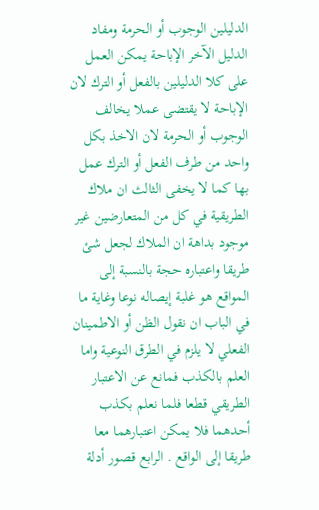الدليلين الوجوب أو الحرمة ومفاد الدليل الآخر الإباحة يمكن العمل على كلا الدليلين بالفعل أو الترك لان الإباحة لا يقتضى عملا يخالف الوجوب أو الحرمة لان الاخذ بكل واحد من طرف الفعل أو الترك عمل بها كما لا يخفى الثالث ان ملاك الطريقية في كل من المتعارضين غير موجود بداهة ان الملاك لجعل شئ طريقا واعتباره حجة بالنسبة إلى المواقع هو غلبة إيصاله نوعا وغاية ما في الباب ان نقول الظن أو الاطمينان الفعلي لا يلزم في الطرق النوعية واما العلم بالكذب فمانع عن الاعتبار الطريقي قطعا فلما نعلم بكذب أحدهما فلا يمكن اعتبارهما معا طريقا إلى الواقع . الرابع قصور أدلة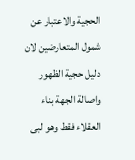الحجية والاعتبار عن شمول المتعارضين لان دليل حجية الظهور واصالة الجهة بناء العقلاء فقط وهو لبى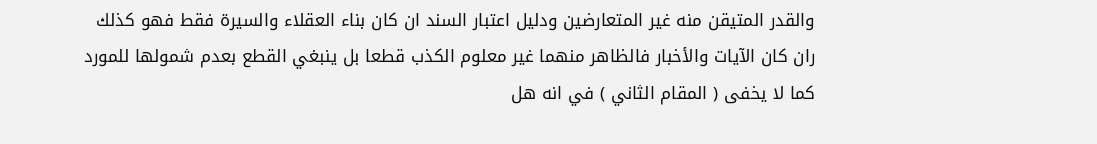والقدر المتيقن منه غير المتعارضين ودليل اعتبار السند ان كان بناء العقلاء والسيرة فقط فهو كذلك ران كان الآيات والأخبار فالظاهر منهما غير معلوم الكذب قطعا بل ينبغي القطع بعدم شمولها للمورد كما لا يخفى ( المقام الثاني ) في انه هل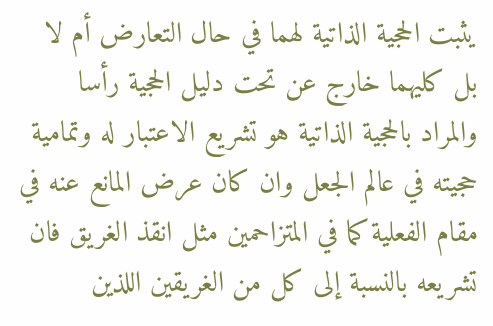يثبت الحجية الذاتية لهما في حال التعارض أم لا بل كليهما خارج عن تحت دليل الحجية رأسا والمراد بالحجية الذاتية هو تشريع الاعتبار له وتمامية حجيته في عالم الجعل وان كان عرض المانع عنه في مقام الفعلية كما في المتزاحمين مثل انقذ الغريق فان تشريعه بالنسبة إلى كل من الغريقين اللذين